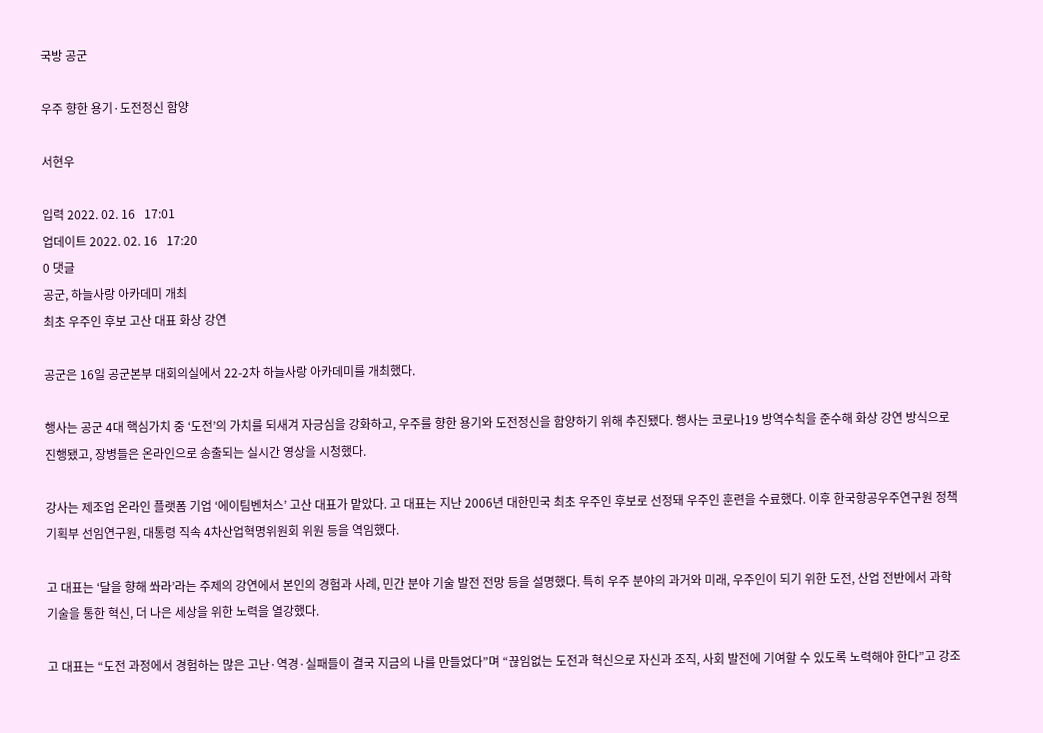국방 공군

우주 향한 용기·도전정신 함양

서현우

입력 2022. 02. 16   17:01
업데이트 2022. 02. 16   17:20
0 댓글
공군, 하늘사랑 아카데미 개최
최초 우주인 후보 고산 대표 화상 강연

공군은 16일 공군본부 대회의실에서 22-2차 하늘사랑 아카데미를 개최했다.

행사는 공군 4대 핵심가치 중 ‘도전’의 가치를 되새겨 자긍심을 강화하고, 우주를 향한 용기와 도전정신을 함양하기 위해 추진됐다. 행사는 코로나19 방역수칙을 준수해 화상 강연 방식으로 진행됐고, 장병들은 온라인으로 송출되는 실시간 영상을 시청했다.

강사는 제조업 온라인 플랫폼 기업 ‘에이팀벤처스’ 고산 대표가 맡았다. 고 대표는 지난 2006년 대한민국 최초 우주인 후보로 선정돼 우주인 훈련을 수료했다. 이후 한국항공우주연구원 정책기획부 선임연구원, 대통령 직속 4차산업혁명위원회 위원 등을 역임했다.

고 대표는 ‘달을 향해 쏴라’라는 주제의 강연에서 본인의 경험과 사례, 민간 분야 기술 발전 전망 등을 설명했다. 특히 우주 분야의 과거와 미래, 우주인이 되기 위한 도전, 산업 전반에서 과학기술을 통한 혁신, 더 나은 세상을 위한 노력을 열강했다.

고 대표는 “도전 과정에서 경험하는 많은 고난·역경·실패들이 결국 지금의 나를 만들었다”며 “끊임없는 도전과 혁신으로 자신과 조직, 사회 발전에 기여할 수 있도록 노력해야 한다”고 강조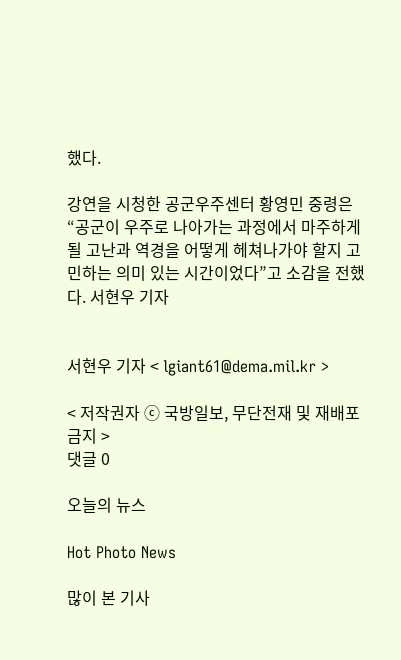했다.

강연을 시청한 공군우주센터 황영민 중령은 “공군이 우주로 나아가는 과정에서 마주하게 될 고난과 역경을 어떻게 헤쳐나가야 할지 고민하는 의미 있는 시간이었다”고 소감을 전했다. 서현우 기자


서현우 기자 < lgiant61@dema.mil.kr >

< 저작권자 ⓒ 국방일보, 무단전재 및 재배포 금지 >
댓글 0

오늘의 뉴스

Hot Photo News

많이 본 기사